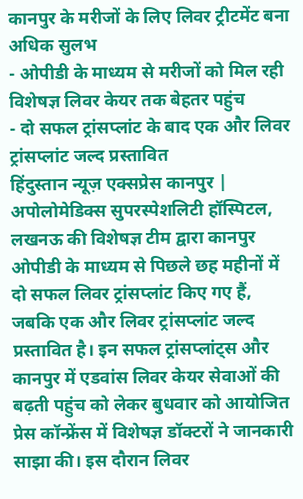कानपुर के मरीजों के लिए लिवर ट्रीटमेंट बना अधिक सुलभ
- ओपीडी के माध्यम से मरीजों को मिल रही विशेषज्ञ लिवर केयर तक बेहतर पहुंच
- दो सफल ट्रांसप्लांट के बाद एक और लिवर ट्रांसप्लांट जल्द प्रस्तावित
हिंदुस्तान न्यूज़ एक्सप्रेस कानपुर | अपोलोमेडिक्स सुपरस्पेशलिटी हॉस्पिटल, लखनऊ की विशेषज्ञ टीम द्वारा कानपुर ओपीडी के माध्यम से पिछले छह महीनों में दो सफल लिवर ट्रांसप्लांट किए गए हैं, जबकि एक और लिवर ट्रांसप्लांट जल्द प्रस्तावित है। इन सफल ट्रांसप्लांट्स और कानपुर में एडवांस लिवर केयर सेवाओं की बढ़ती पहुंच को लेकर बुधवार को आयोजित प्रेस कॉन्फ्रेंस में विशेषज्ञ डॉक्टरों ने जानकारी साझा की। इस दौरान लिवर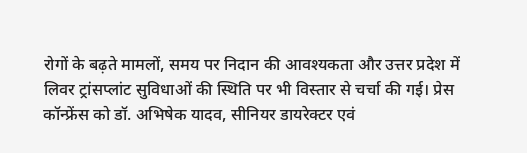रोगों के बढ़ते मामलों, समय पर निदान की आवश्यकता और उत्तर प्रदेश में लिवर ट्रांसप्लांट सुविधाओं की स्थिति पर भी विस्तार से चर्चा की गई। प्रेस कॉन्फ्रेंस को डॉ. अभिषेक यादव, सीनियर डायरेक्टर एवं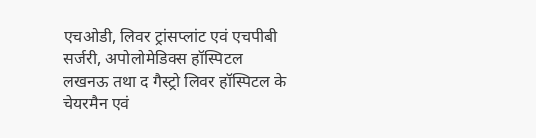एचओडी, लिवर ट्रांसप्लांट एवं एचपीबी सर्जरी, अपोलोमेडिक्स हॉस्पिटल लखनऊ तथा द गैस्ट्रो लिवर हॉस्पिटल के चेयरमैन एवं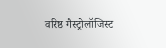वरिष्ठ गैस्ट्रोलॉजिस्ट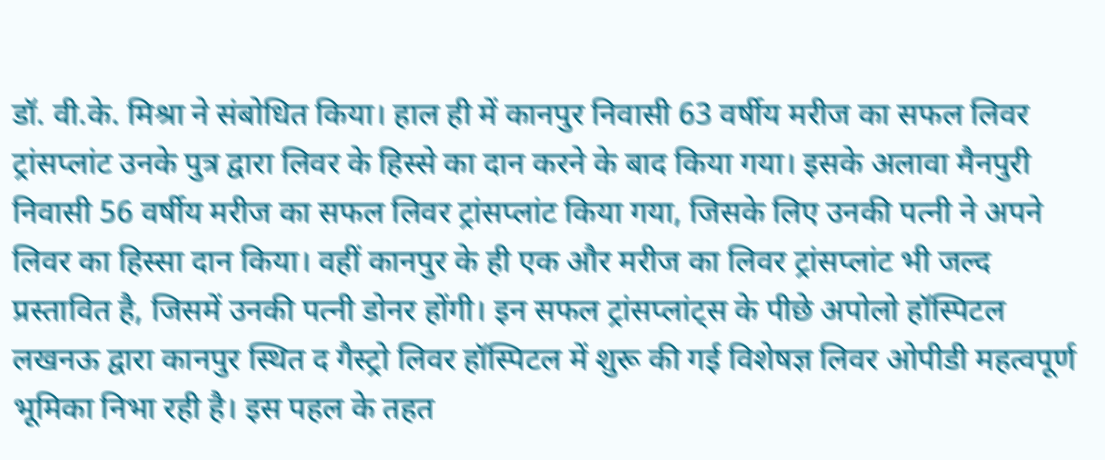डॉ. वी.के. मिश्रा ने संबोधित किया। हाल ही में कानपुर निवासी 63 वर्षीय मरीज का सफल लिवर ट्रांसप्लांट उनके पुत्र द्वारा लिवर के हिस्से का दान करने के बाद किया गया। इसके अलावा मैनपुरी निवासी 56 वर्षीय मरीज का सफल लिवर ट्रांसप्लांट किया गया, जिसके लिए उनकी पत्नी ने अपने लिवर का हिस्सा दान किया। वहीं कानपुर के ही एक और मरीज का लिवर ट्रांसप्लांट भी जल्द प्रस्तावित है, जिसमें उनकी पत्नी डोनर होंगी। इन सफल ट्रांसप्लांट्स के पीछे अपोलो हॉस्पिटल लखनऊ द्वारा कानपुर स्थित द गैस्ट्रो लिवर हॉस्पिटल में शुरू की गई विशेषज्ञ लिवर ओपीडी महत्वपूर्ण भूमिका निभा रही है। इस पहल के तहत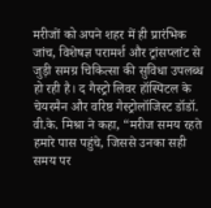मरीजों को अपने शहर में ही प्रारंभिक जांच, विशेषज्ञ परामर्श और ट्रांसप्लांट से जुड़ी समग्र चिकित्सा की सुविधा उपलब्ध हो रही है। द गैस्ट्रो लिवर हॉस्पिटल के चेयरमैन और वरिष्ठ गैस्ट्रोलॉजिस्ट डॉडॉ. वी.के. मिश्रा ने कहा, “मरीज समय रहते हमारे पास पहुंचे, जिससे उनका सही समय पर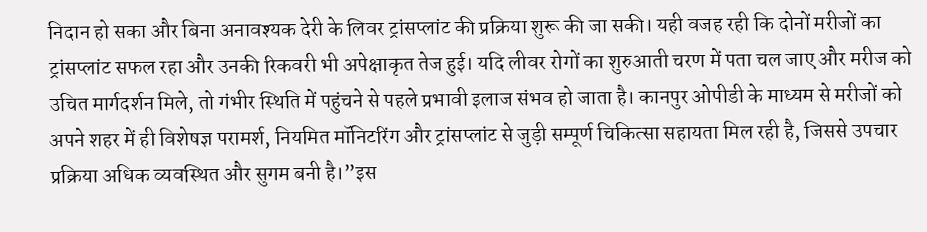निदान हो सका और बिना अनावश्यक देरी के लिवर ट्रांसप्लांट की प्रक्रिया शुरू की जा सकी। यही वजह रही कि दोनों मरीजों का ट्रांसप्लांट सफल रहा और उनकी रिकवरी भी अपेक्षाकृत तेज हुई। यदि लीवर रोगों का शुरुआती चरण में पता चल जाए और मरीज को उचित मार्गदर्शन मिले, तो गंभीर स्थिति में पहुंचने से पहले प्रभावी इलाज संभव हो जाता है। कानपुर ओपीडी के माध्यम से मरीजों को अपने शहर में ही विशेषज्ञ परामर्श, नियमित मॉनिटरिंग और ट्रांसप्लांट से जुड़ी सम्पूर्ण चिकित्सा सहायता मिल रही है, जिससे उपचार प्रक्रिया अधिक व्यवस्थित और सुगम बनी है।”इस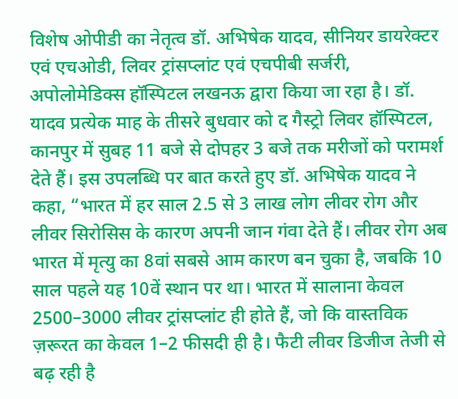विशेष ओपीडी का नेतृत्व डॉ. अभिषेक यादव, सीनियर डायरेक्टर एवं एचओडी, लिवर ट्रांसप्लांट एवं एचपीबी सर्जरी, अपोलोमेडिक्स हॉस्पिटल लखनऊ द्वारा किया जा रहा है। डॉ. यादव प्रत्येक माह के तीसरे बुधवार को द गैस्ट्रो लिवर हॉस्पिटल, कानपुर में सुबह 11 बजे से दोपहर 3 बजे तक मरीजों को परामर्श देते हैं। इस उपलब्धि पर बात करते हुए डॉ. अभिषेक यादव ने कहा, “भारत में हर साल 2.5 से 3 लाख लोग लीवर रोग और लीवर सिरोसिस के कारण अपनी जान गंवा देते हैं। लीवर रोग अब भारत में मृत्यु का 8वां सबसे आम कारण बन चुका है, जबकि 10 साल पहले यह 10वें स्थान पर था। भारत में सालाना केवल 2500–3000 लीवर ट्रांसप्लांट ही होते हैं, जो कि वास्तविक ज़रूरत का केवल 1–2 फीसदी ही है। फैटी लीवर डिजीज तेजी से बढ़ रही है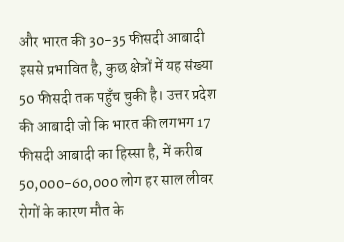और भारत की 30-35 फीसदी आबादी इससे प्रभावित है, कुछ क्षेत्रों में यह संख्या 50 फीसदी तक पहुँच चुकी है। उत्तर प्रदेश की आबादी जो कि भारत की लगभग 17 फीसदी आबादी का हिस्सा है, में करीब 50,000-60,000 लोग हर साल लीवर रोगों के कारण मौत के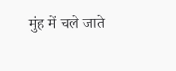मुंह में चले जाते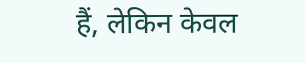हैं, लेकिन केवल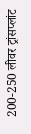200-250 लीवर ट्रांसप्लांट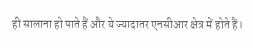ही सालाना हो पाते हैं और ये ज्यादातर एनसीआर क्षेत्र में होते हैं।